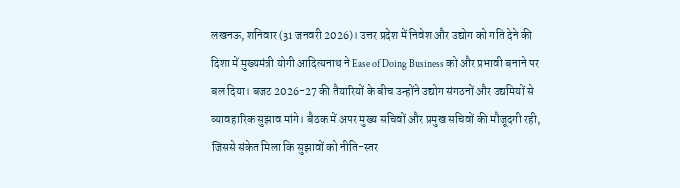लखनऊ, शनिवार (31 जनवरी 2026)। उत्तर प्रदेश में निवेश और उद्योग को गति देने की दिशा में मुख्यमंत्री योगी आदित्यनाथ ने Ease of Doing Business को और प्रभावी बनाने पर बल दिया। बजट 2026-27 की तैयारियों के बीच उन्होंने उद्योग संगठनों और उद्यमियों से व्यावहारिक सुझाव मांगे। बैठक में अपर मुख्य सचिवों और प्रमुख सचिवों की मौजूदगी रही, जिससे संकेत मिला कि सुझावों को नीति-स्तर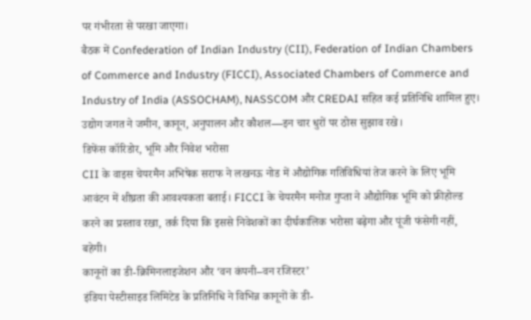पर गंभीरता से परखा जाएगा।
बैठक में Confederation of Indian Industry (CII), Federation of Indian Chambers of Commerce and Industry (FICCI), Associated Chambers of Commerce and Industry of India (ASSOCHAM), NASSCOM और CREDAI सहित कई प्रतिनिधि शामिल हुए। उद्योग जगत ने जमीन, कानून, अनुपालन और कौशल—इन चार धुरों पर ठोस सुझाव रखे।
डिफेंस कॉरिडोर, भूमि और निवेश भरोसा
CII के वाइस चेयरमैन अभिषेक सराफ ने लखनऊ नोड में औद्योगिक गतिविधियां तेज करने के लिए भूमि आवंटन में शीघ्रता की आवश्यकता बताई। FICCI के चेयरमैन मनोज गुप्ता ने औद्योगिक भूमि को फ्रीहोल्ड करने का प्रस्ताव रखा, तर्क दिया कि इससे निवेशकों का दीर्घकालिक भरोसा बढ़ेगा और पूंजी फंसेगी नहीं, बहेगी।
कानूनों का डी-क्रिमिनलाइजेशन और ‘वन कंपनी–वन रजिस्टर’
इंडिया पेस्टीसाइड लिमिटेड के प्रतिनिधि ने विभिन्न कानूनों के डी-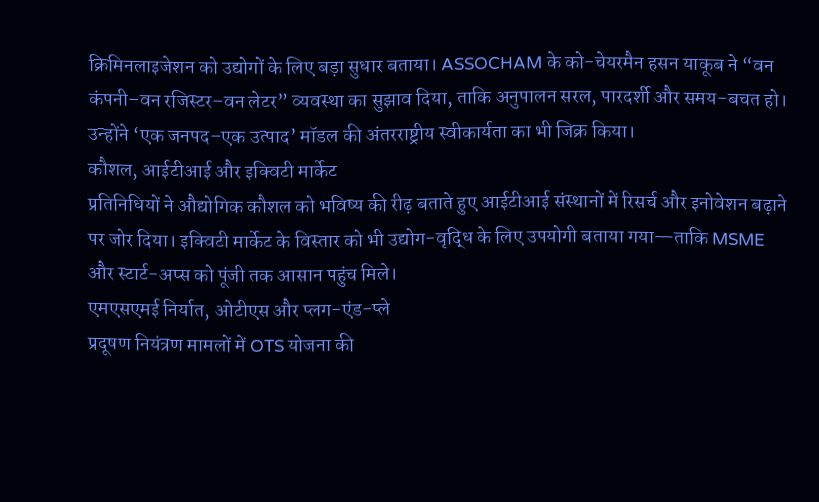क्रिमिनलाइजेशन को उद्योगों के लिए बड़ा सुधार बताया। ASSOCHAM के को-चेयरमैन हसन याकूब ने “वन कंपनी–वन रजिस्टर–वन लेटर” व्यवस्था का सुझाव दिया, ताकि अनुपालन सरल, पारदर्शी और समय-बचत हो। उन्होंने ‘एक जनपद–एक उत्पाद’ मॉडल की अंतरराष्ट्रीय स्वीकार्यता का भी जिक्र किया।
कौशल, आईटीआई और इक्विटी मार्केट
प्रतिनिधियों ने औद्योगिक कौशल को भविष्य की रीढ़ बताते हुए आईटीआई संस्थानों में रिसर्च और इनोवेशन बढ़ाने पर जोर दिया। इक्विटी मार्केट के विस्तार को भी उद्योग-वृद्धि के लिए उपयोगी बताया गया—ताकि MSME और स्टार्ट-अप्स को पूंजी तक आसान पहुंच मिले।
एमएसएमई निर्यात, ओटीएस और प्लग-एंड-प्ले
प्रदूषण नियंत्रण मामलों में OTS योजना की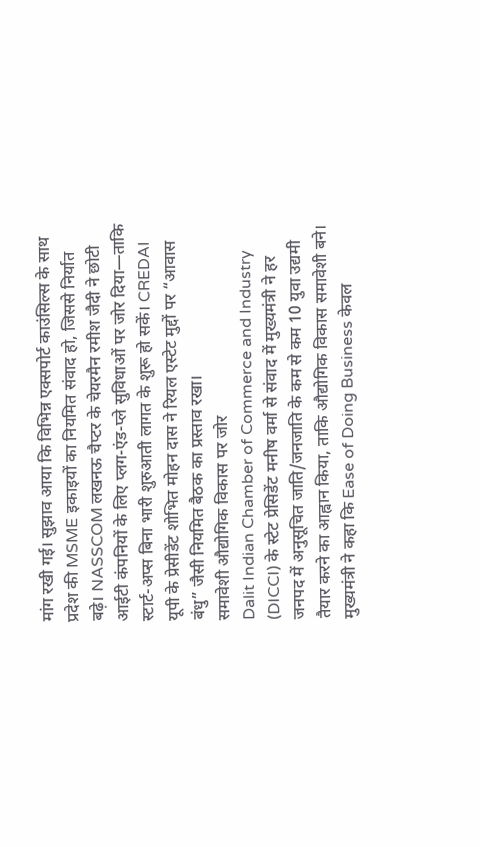मांग रखी गई। सुझाव आया कि विभिन्न एक्सपोर्ट काउंसिल्स के साथ प्रदेश की MSME इकाइयों का नियमित संवाद हो, जिससे निर्यात बढ़े। NASSCOM लखनऊ चैप्टर के चेयरमैन रमीश जैदी ने छोटी आईटी कंपनियों के लिए प्लग-एंड-प्ले सुविधाओं पर जोर दिया—ताकि स्टार्ट-अप्स बिना भारी शुरुआती लागत के शुरू हो सकें। CREDAI यूपी के प्रेसीडेंट शोभित मोहन दास ने रियल एस्टेट मुद्दों पर “आवास बंधु” जैसी नियमित बैठक का प्रस्ताव रखा।
समावेशी औद्योगिक विकास पर जोर
Dalit Indian Chamber of Commerce and Industry (DICCI) के स्टेट प्रेसिडेंट मनीष वर्मा से संवाद में मुख्यमंत्री ने हर जनपद में अनुसूचित जाति/जनजाति के कम से कम 10 युवा उद्यमी तैयार करने का आह्वान किया, ताकि औद्योगिक विकास समावेशी बने।
मुख्यमंत्री ने कहा कि Ease of Doing Business केवल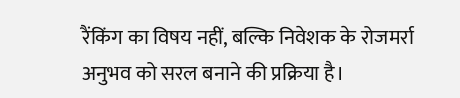रैंकिंग का विषय नहीं, बल्कि निवेशक के रोजमर्रा अनुभव को सरल बनाने की प्रक्रिया है।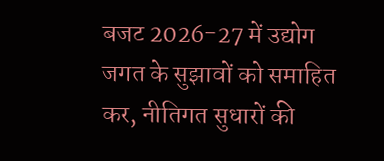बजट 2026-27 में उद्योग जगत के सुझावों को समाहित कर, नीतिगत सुधारों की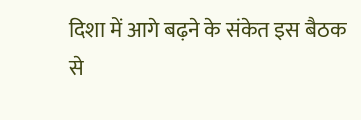दिशा में आगे बढ़ने के संकेत इस बैठक से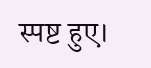स्पष्ट हुए।